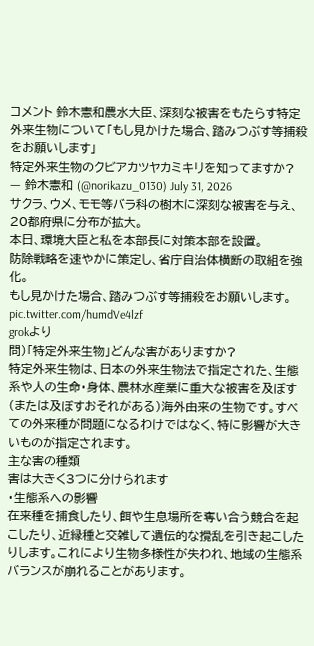コメント 鈴木憲和農水大臣、深刻な被害をもたらす特定外来生物について「もし見かけた場合、踏みつぶす等捕殺をお願いします」
特定外来生物のクビアカツヤカミキリを知ってますか?
— 鈴木憲和 (@norikazu_0130) July 31, 2026
サクラ、ウメ、モモ等バラ科の樹木に深刻な被害を与え、20都府県に分布が拡大。
本日、環境大臣と私を本部長に対策本部を設置。
防除戦略を速やかに策定し、省庁自治体横断の取組を強化。
もし見かけた場合、踏みつぶす等捕殺をお願いします。 pic.twitter.com/humdVe4lzf
grokより
問)「特定外来生物」どんな害がありますか?
特定外来生物は、日本の外来生物法で指定された、生態系や人の生命・身体、農林水産業に重大な被害を及ぼす(または及ぼすおそれがある)海外由来の生物です。すべての外来種が問題になるわけではなく、特に影響が大きいものが指定されます。
主な害の種類
害は大きく3つに分けられます
・生態系への影響
在来種を捕食したり、餌や生息場所を奪い合う競合を起こしたり、近縁種と交雑して遺伝的な攪乱を引き起こしたりします。これにより生物多様性が失われ、地域の生態系バランスが崩れることがあります。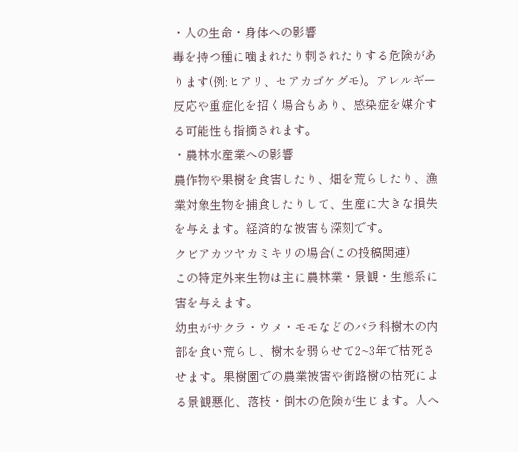・人の生命・身体への影響
毒を持つ種に噛まれたり刺されたりする危険があります(例:ヒアリ、セアカゴケグモ)。アレルギー反応や重症化を招く場合もあり、感染症を媒介する可能性も指摘されます。
・農林水産業への影響
農作物や果樹を食害したり、畑を荒らしたり、漁業対象生物を捕食したりして、生産に大きな損失を与えます。経済的な被害も深刻です。
クビアカツヤカミキリの場合(この投稿関連)
この特定外来生物は主に農林業・景観・生態系に害を与えます。
幼虫がサクラ・ウメ・モモなどのバラ科樹木の内部を食い荒らし、樹木を弱らせて2~3年で枯死させます。果樹園での農業被害や街路樹の枯死による景観悪化、落枝・倒木の危険が生じます。人へ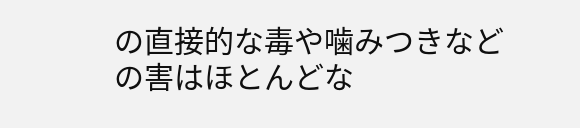の直接的な毒や噛みつきなどの害はほとんどな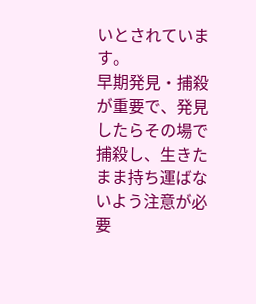いとされています。
早期発見・捕殺が重要で、発見したらその場で捕殺し、生きたまま持ち運ばないよう注意が必要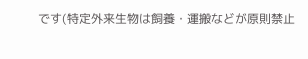です(特定外来生物は飼養・運搬などが原則禁止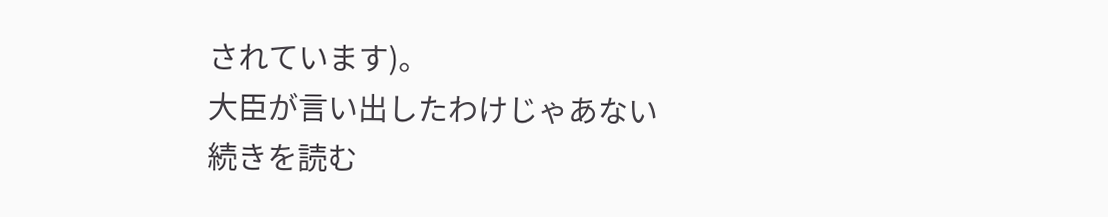されています)。
大臣が言い出したわけじゃあない
続きを読む